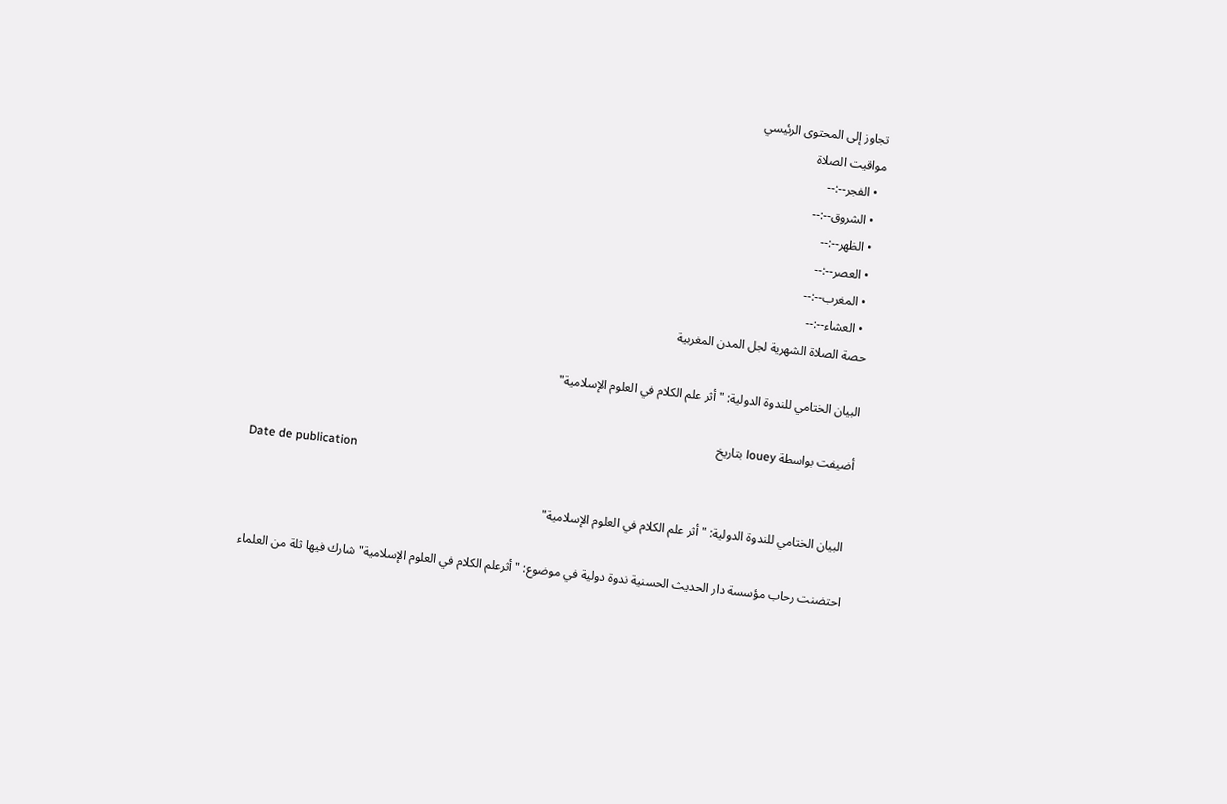تجاوز إلى المحتوى الرئيسي
مواقيت الصلاة
  • الفجر--:--
  • الشروق--:--
  • الظهر--:--
  • العصر--:--
  • المغرب--:--
  • العشاء--:--
حصة الصلاة الشهرية لجل المدن المغربية

البيان الختامي للندوة الدولية: "أثر علم الكلام في العلوم الإسلامية"

أضيفت بواسطة louey بتاريخ
Date de publication

 البيان الختامي للندوة الدولية: "أثر علم الكلام في العلوم الإسلامية"

احتضنت رحاب مؤسسة دار الحديث الحسنية ندوة دولية في موضوع: "أثرعلم الكلام في العلوم الإسلامية" شارك فيها ثلة من العلماء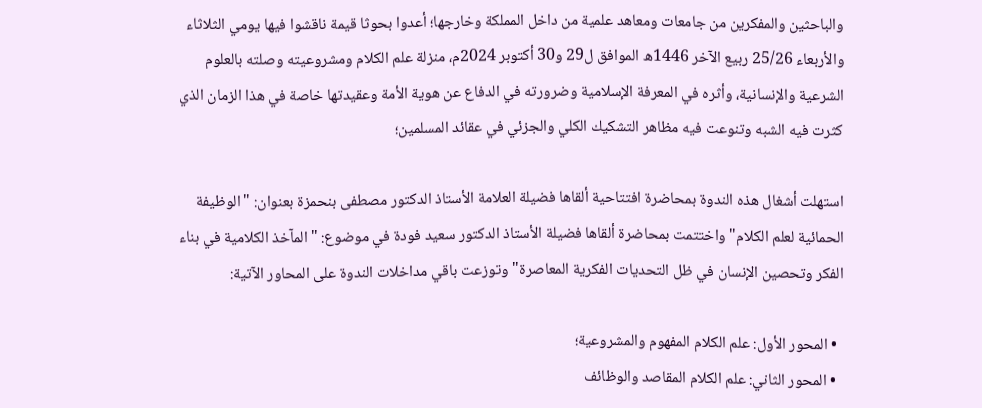والباحثين والمفكرين من جامعات ومعاهد علمية من داخل المملكة وخارجها؛ أعدوا بحوثا قيمة ناقشوا فيها يومي الثلاثاء والأربعاء 25/26 ربيع الآخر 1446ه الموافق ل29 و30 أكتوبر 2024م، منزلة علم الكلام ومشروعيته وصلته بالعلوم الشرعية والإنسانية، وأثره في المعرفة الإسلامية وضرورته في الدفاع عن هوية الأمة وعقيدتها خاصة في هذا الزمان الذي كثرت فيه الشبه وتنوعت فيه مظاهر التشكيك الكلي والجزئي في عقائد المسلمين؛

استهلت أشغال هذه الندوة بمحاضرة افتتاحية ألقاها فضيلة العلامة الأستاذ الدكتور مصطفى بنحمزة بعنوان: "الوظيفة الحمائية لعلم الكلام" واختتمت بمحاضرة ألقاها فضيلة الأستاذ الدكتور سعيد فودة في موضوع: "المآخذ الكلامية في بناء الفكر وتحصين الإنسان في ظل التحديات الفكرية المعاصرة" وتوزعت باقي مداخلات الندوة على المحاور الآتية:

  • المحور الأول: علم الكلام المفهوم والمشروعية؛
  • المحور الثاني: علم الكلام المقاصد والوظائف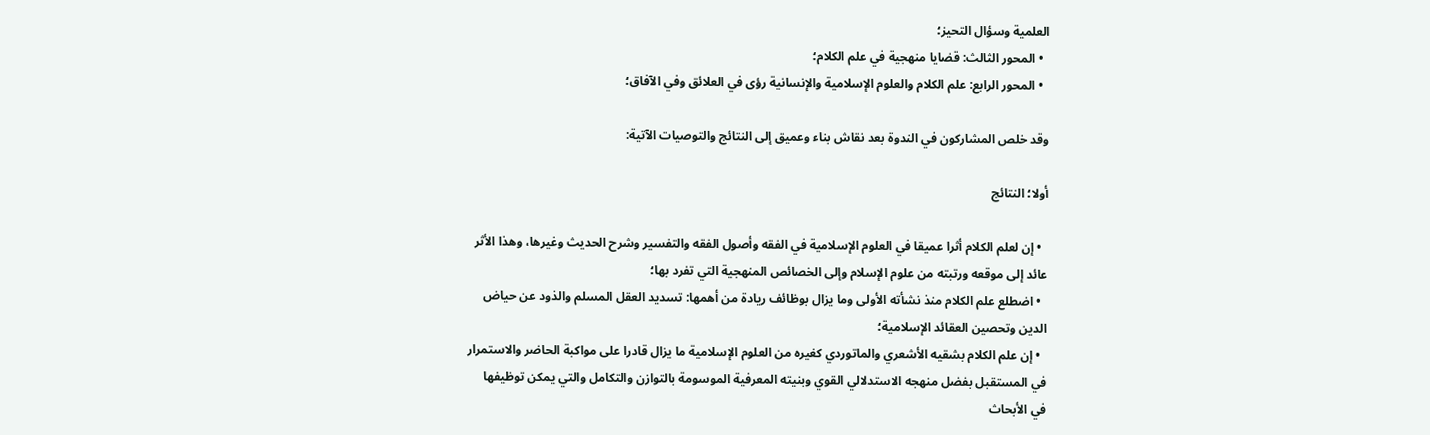العلمية وسؤال التحيز؛
  • المحور الثالث: قضايا منهجية في علم الكلام؛
  • المحور الرابع: علم الكلام والعلوم الإسلامية والإنسانية رؤى في العلائق وفي الآفاق؛

وقد خلص المشاركون في الندوة بعد نقاش بناء وعميق إلى النتائج والتوصيات الآتية:

أولا؛ النتائج

  • إن لعلم الكلام أثرا عميقا في العلوم الإسلامية في الفقه وأصول الفقه والتفسير وشرح الحديث وغيرها، وهذا الأثر عائد إلى موقعه ورتبته من علوم الإسلام وإلى الخصائص المنهجية التي تفرد بها؛
  • اضطلع علم الكلام منذ نشأته الأولى وما يزال بوظائف ريادة من أهمها: تسديد العقل المسلم والذود عن حياض الدين وتحصين العقائد الإسلامية؛
  • إن علم الكلام بشقيه الأشعري والماتوردي كغيره من العلوم الإسلامية ما يزال قادرا على مواكبة الحاضر والاستمرار في المستقبل بفضل منهجه الاستدلالي القوي وبنيته المعرفية الموسومة بالتوازن والتكامل والتي يمكن توظيفها في الأبحاث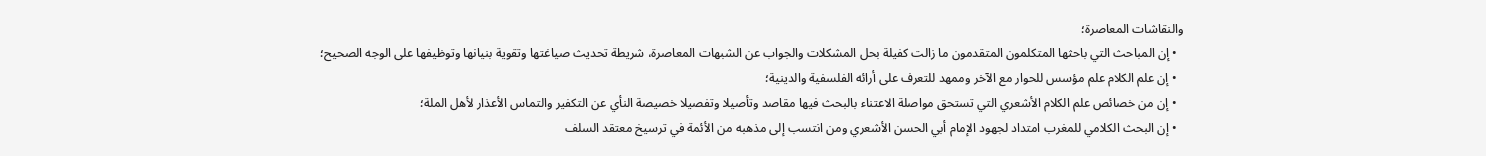والنقاشات المعاصرة؛
  • إن المباحث التي باحثها المتكلمون المتقدمون ما زالت كفيلة بحل المشكلات والجواب عن الشبهات المعاصرة، شريطة تحديث صياغتها وتقوية بنيانها وتوظيفها على الوجه الصحيح؛
  • إن علم الكلام علم مؤسس للحوار مع الآخر وممهد للتعرف على أرائه الفلسفية والدينية؛
  • إن من خصائص علم الكلام الأشعري التي تستحق مواصلة الاعتناء بالبحث فيها مقاصد وتأصيلا وتفصيلا خصيصة النأي عن التكفير والتماس الأعذار لأهل الملة؛
  • إن البحث الكلامي للمغرب امتداد لجهود الإمام أبي الحسن الأشعري ومن انتسب إلى مذهبه من الأئمة في ترسيخ معتقد السلف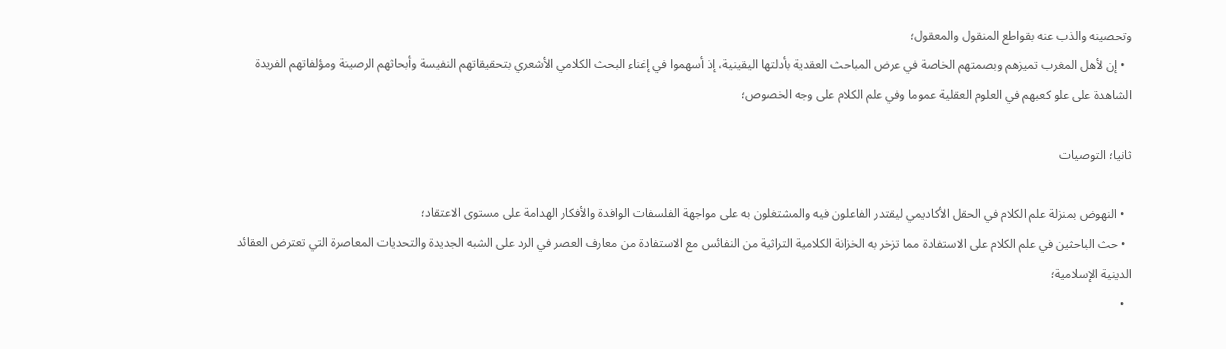وتحصينه والذب عنه بقواطع المنقول والمعقول؛
  • إن لأهل المغرب تميزهم وبصمتهم الخاصة في عرض المباحث العقدية بأدلتها اليقينية، إذ أسهموا في إغناء البحث الكلامي الأشعري بتحقيقاتهم النفيسة وأبحاثهم الرصينة ومؤلفاتهم الفريدة الشاهدة على علو كعبهم في العلوم العقلية عموما وفي علم الكلام على وجه الخصوص؛

ثانيا؛ التوصيات

  • النهوض بمنزلة علم الكلام في الحقل الأكاديمي ليقتدر الفاعلون فيه والمشتغلون به على مواجهة الفلسفات الوافدة والأفكار الهدامة على مستوى الاعتقاد؛
  • حث الباحثين في علم الكلام على الاستفادة مما تزخر به الخزانة الكلامية التراثية من النفائس مع الاستفادة من معارف العصر في الرد على الشبه الجديدة والتحديات المعاصرة التي تعترض العقائد الدينية الإسلامية؛
  •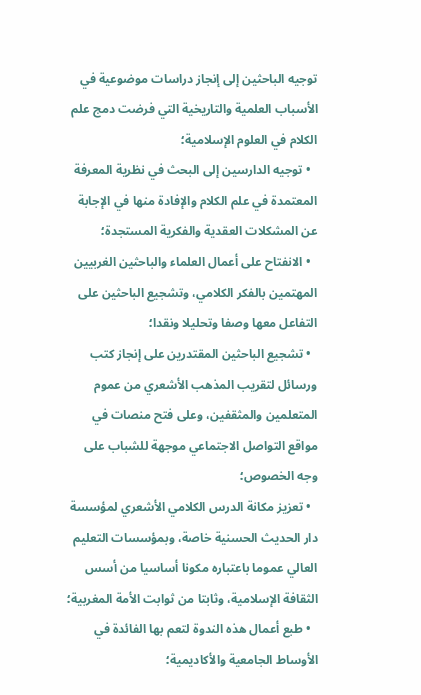توجيه الباحثين إلى إنجاز دراسات موضوعية في الأسباب العلمية والتاريخية التي فرضت دمج علم الكلام في العلوم الإسلامية؛
  • توجيه الدارسين إلى البحث في نظرية المعرفة المعتمدة في علم الكلام والإفادة منها في الإجابة عن المشكلات العقدية والفكرية المستجدة؛
  • الانفتاح على أعمال العلماء والباحثين الغربيين المهتمين بالفكر الكلامي، وتشجيع الباحثين على التفاعل معها وصفا وتحليلا ونقدا؛
  • تشجيع الباحثين المقتدرين على إنجاز كتب ورسائل لتقريب المذهب الأشعري من عموم المتعلمين والمثقفين، وعلى فتح منصات في مواقع التواصل الاجتماعي موجهة للشباب على وجه الخصوص؛
  • تعزيز مكانة الدرس الكلامي الأشعري لمؤسسة دار الحديث الحسنية خاصة، وبمؤسسات التعليم العالي عموما باعتباره مكونا أساسيا من أسس الثقافة الإسلامية، وثابتا من ثوابت الأمة المغربية؛
  • طبع أعمال هذه الندوة لتعم بها الفائدة في الأوساط الجامعية والأكاديمية؛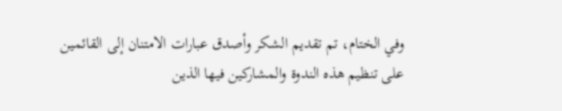وفي الختام، تم تقديم الشكر وأصدق عبارات الامتنان إلى القائمين على تنظيم هذه الندوة والمشاركين فيها الذين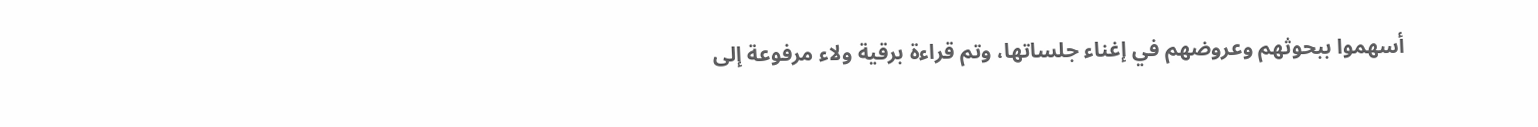أسهموا ببحوثهم وعروضهم في إغناء جلساتها، وتم قراءة برقية ولاء مرفوعة إلى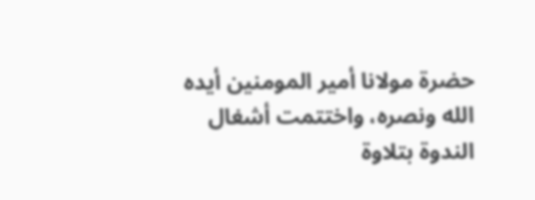حضرة مولانا أمير المومنين أيده الله ونصره، واختتمت أشغال الندوة بتلاوة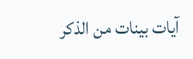آيات بينات من الذكر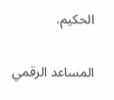الحكيم.

المساعد الرقمي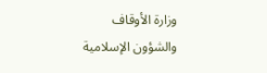وزارة الأوقاف والشؤون الإسلامية